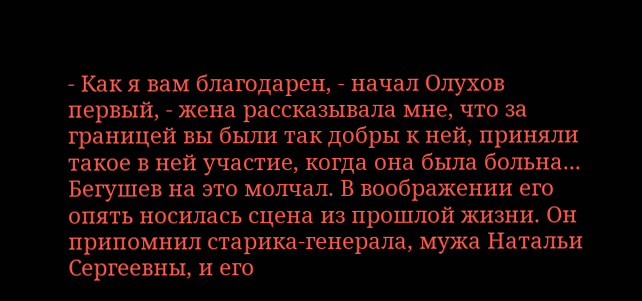- Как я вам благодарен, - начал Олухов первый, - жена рассказывала мне, что за границей вы были так добры к ней, приняли такое в ней участие, когда она была больна...
Бегушев на это молчал. В воображении его опять носилась сцена из прошлой жизни. Он припомнил старика-генерала, мужа Натальи Сергеевны, и его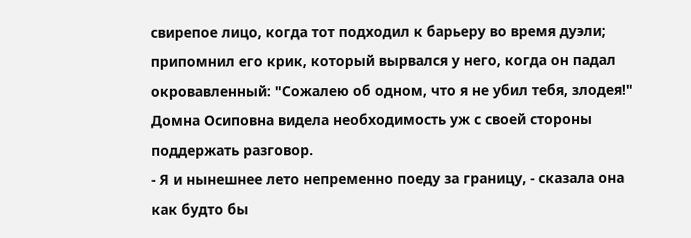свирепое лицо, когда тот подходил к барьеру во время дуэли; припомнил его крик, который вырвался у него, когда он падал окровавленный: "Сожалею об одном, что я не убил тебя, злодея!"
Домна Осиповна видела необходимость уж с своей стороны поддержать разговор.
- Я и нынешнее лето непременно поеду за границу, - сказала она как будто бы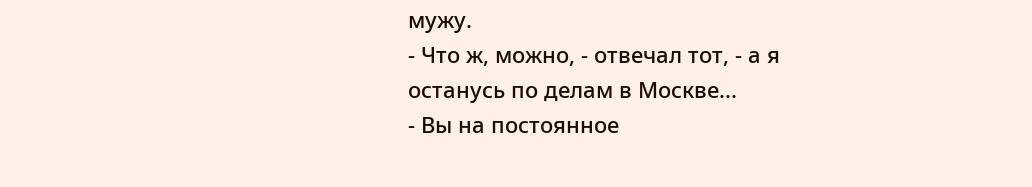мужу.
- Что ж, можно, - отвечал тот, - а я останусь по делам в Москве...
- Вы на постоянное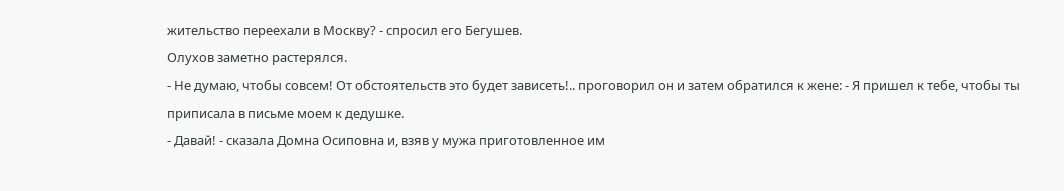жительство переехали в Москву? - спросил его Бегушев.
Олухов заметно растерялся.
- Не думаю, чтобы совсем! От обстоятельств это будет зависеть!.. проговорил он и затем обратился к жене: - Я пришел к тебе, чтобы ты приписала в письме моем к дедушке.
- Давай! - сказала Домна Осиповна и, взяв у мужа приготовленное им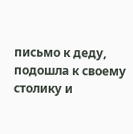письмо к деду, подошла к своему столику и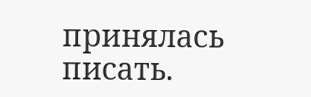принялась писать.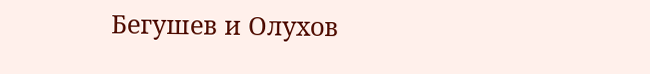Бегушев и Олухов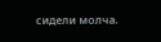сидели молча.